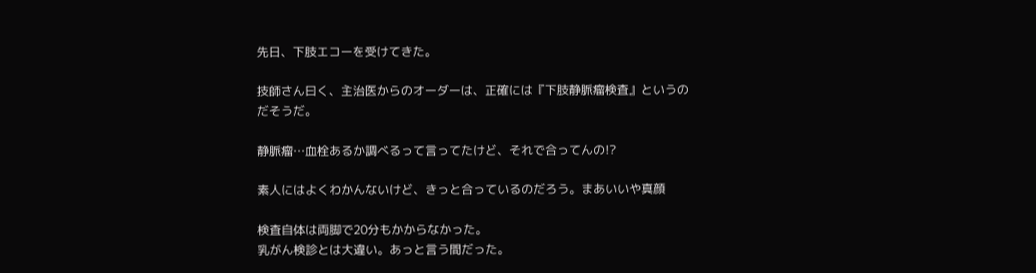先日、下肢エコーを受けてきた。

技師さん曰く、主治医からのオーダーは、正確には『下肢静脈瘤検査』というのだそうだ。

静脈瘤…血栓あるか調べるって言ってたけど、それで合ってんの!?

素人にはよくわかんないけど、きっと合っているのだろう。まあいいや真顔

検査自体は両脚で20分もかからなかった。
乳がん検診とは大違い。あっと言う間だった。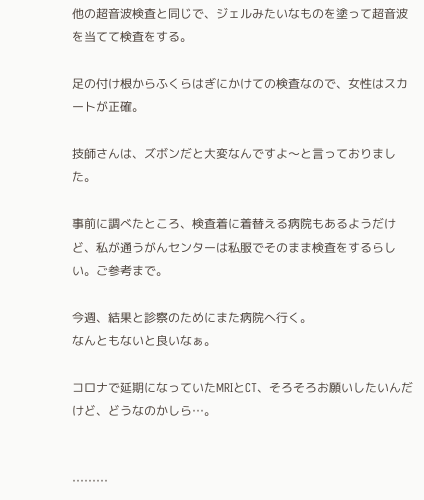他の超音波検査と同じで、ジェルみたいなものを塗って超音波を当てて検査をする。

足の付け根からふくらはぎにかけての検査なので、女性はスカートが正確。

技師さんは、ズボンだと大変なんですよ〜と言っておりました。

事前に調べたところ、検査着に着替える病院もあるようだけど、私が通うがんセンターは私服でそのまま検査をするらしい。ご参考まで。

今週、結果と診察のためにまた病院へ行く。
なんともないと良いなぁ。

コロナで延期になっていたMRIとCT、そろそろお願いしたいんだけど、どうなのかしら…。


………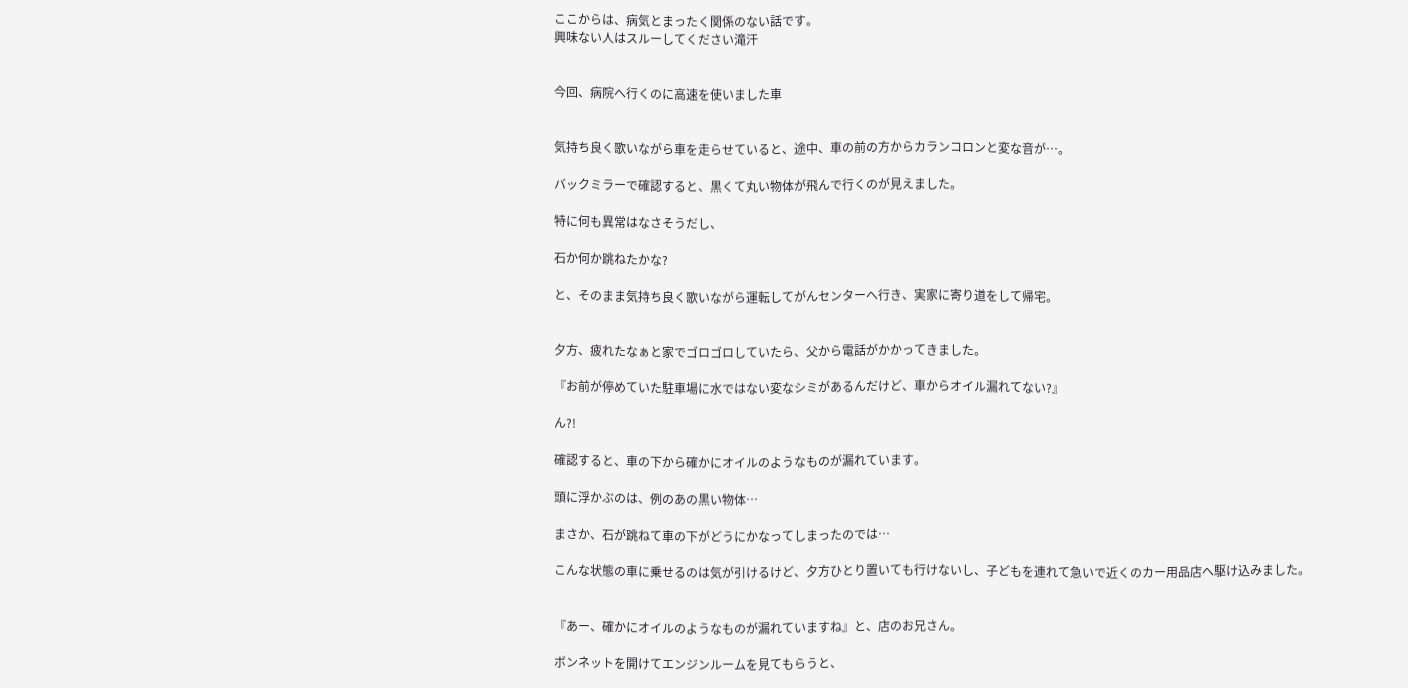ここからは、病気とまったく関係のない話です。
興味ない人はスルーしてください滝汗


今回、病院へ行くのに高速を使いました車


気持ち良く歌いながら車を走らせていると、途中、車の前の方からカランコロンと変な音が…。

バックミラーで確認すると、黒くて丸い物体が飛んで行くのが見えました。

特に何も異常はなさそうだし、

石か何か跳ねたかな?

と、そのまま気持ち良く歌いながら運転してがんセンターへ行き、実家に寄り道をして帰宅。


夕方、疲れたなぁと家でゴロゴロしていたら、父から電話がかかってきました。

『お前が停めていた駐車場に水ではない変なシミがあるんだけど、車からオイル漏れてない?』

ん?!

確認すると、車の下から確かにオイルのようなものが漏れています。

頭に浮かぶのは、例のあの黒い物体…

まさか、石が跳ねて車の下がどうにかなってしまったのでは…

こんな状態の車に乗せるのは気が引けるけど、夕方ひとり置いても行けないし、子どもを連れて急いで近くのカー用品店へ駆け込みました。


『あー、確かにオイルのようなものが漏れていますね』と、店のお兄さん。

ボンネットを開けてエンジンルームを見てもらうと、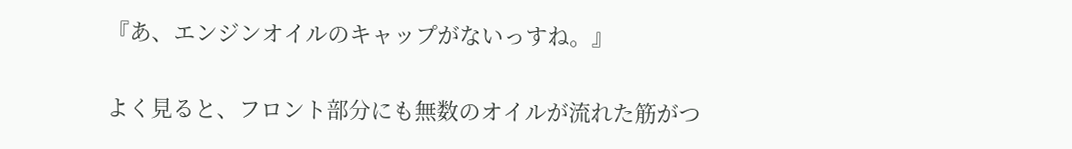『あ、エンジンオイルのキャップがないっすね。』

よく見ると、フロント部分にも無数のオイルが流れた筋がつ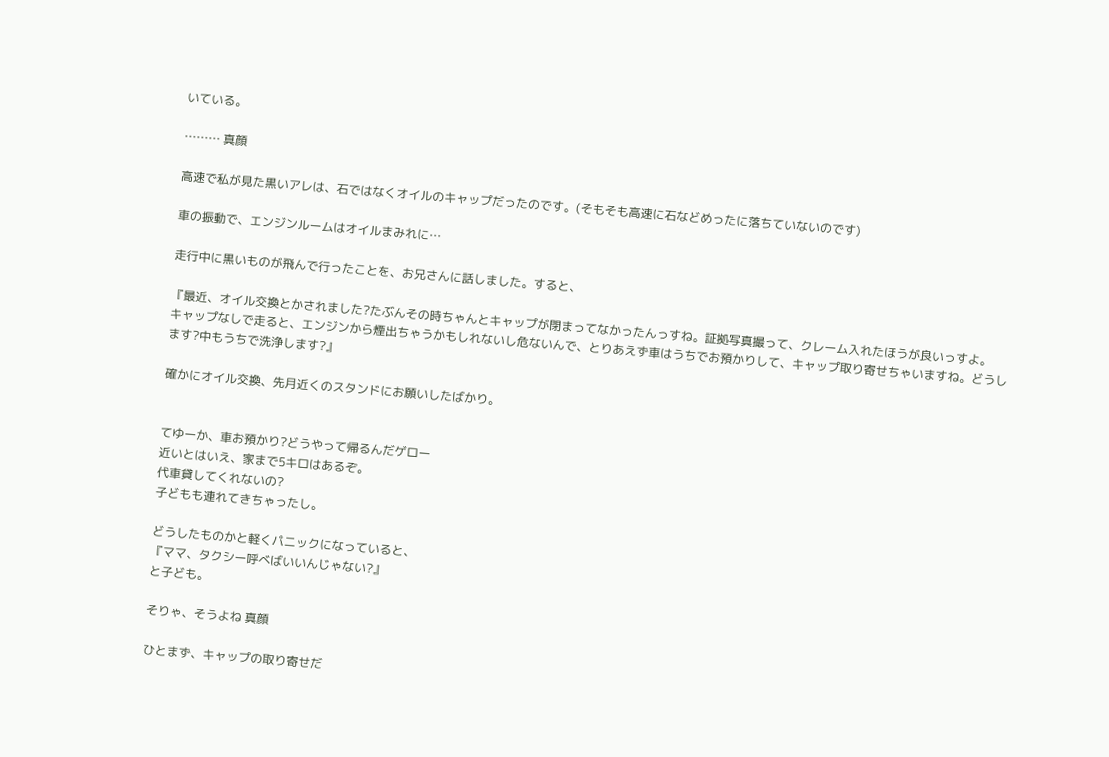いている。

……… 真顔

高速で私が見た黒いアレは、石ではなくオイルのキャップだったのです。(そもそも高速に石などめったに落ちていないのです)

車の振動で、エンジンルームはオイルまみれに…

走行中に黒いものが飛んで行ったことを、お兄さんに話しました。すると、

『最近、オイル交換とかされました?たぶんその時ちゃんとキャップが閉まってなかったんっすね。証拠写真撮って、クレーム入れたほうが良いっすよ。
キャップなしで走ると、エンジンから煙出ちゃうかもしれないし危ないんで、とりあえず車はうちでお預かりして、キャップ取り寄せちゃいますね。どうします?中もうちで洗浄します?』

確かにオイル交換、先月近くのスタンドにお願いしたばかり。


てゆーか、車お預かり?どうやって帰るんだゲロー
近いとはいえ、家まで5キロはあるぞ。
代車貸してくれないの?
子どもも連れてきちゃったし。

どうしたものかと軽くパニックになっていると、
『ママ、タクシー呼べばいいんじゃない?』
と子ども。

そりゃ、そうよね 真顔

ひとまず、キャップの取り寄せだ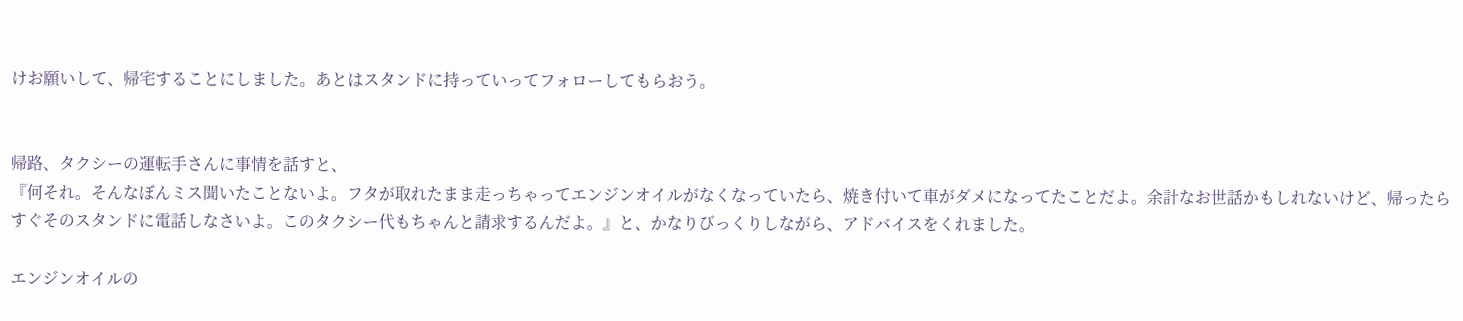けお願いして、帰宅することにしました。あとはスタンドに持っていってフォローしてもらおう。


帰路、タクシーの運転手さんに事情を話すと、
『何それ。そんなぼんミス聞いたことないよ。フタが取れたまま走っちゃってエンジンオイルがなくなっていたら、焼き付いて車がダメになってたことだよ。余計なお世話かもしれないけど、帰ったらすぐそのスタンドに電話しなさいよ。このタクシー代もちゃんと請求するんだよ。』と、かなりびっくりしながら、アドバイスをくれました。

エンジンオイルの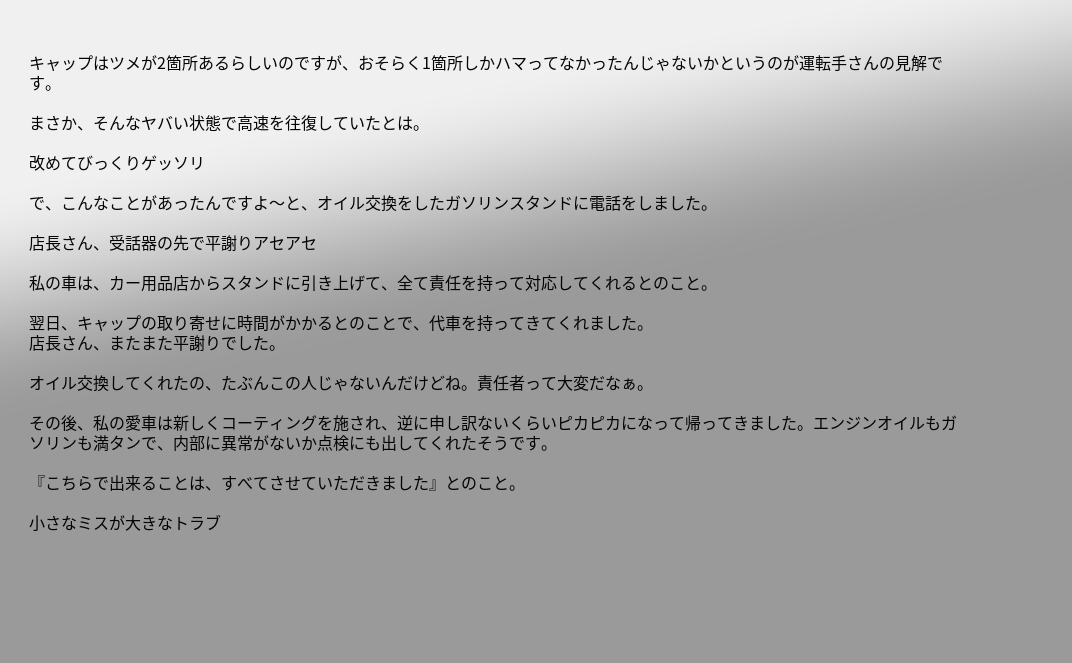キャップはツメが2箇所あるらしいのですが、おそらく1箇所しかハマってなかったんじゃないかというのが運転手さんの見解です。

まさか、そんなヤバい状態で高速を往復していたとは。

改めてびっくりゲッソリ

で、こんなことがあったんですよ〜と、オイル交換をしたガソリンスタンドに電話をしました。

店長さん、受話器の先で平謝りアセアセ

私の車は、カー用品店からスタンドに引き上げて、全て責任を持って対応してくれるとのこと。

翌日、キャップの取り寄せに時間がかかるとのことで、代車を持ってきてくれました。
店長さん、またまた平謝りでした。

オイル交換してくれたの、たぶんこの人じゃないんだけどね。責任者って大変だなぁ。

その後、私の愛車は新しくコーティングを施され、逆に申し訳ないくらいピカピカになって帰ってきました。エンジンオイルもガソリンも満タンで、内部に異常がないか点検にも出してくれたそうです。

『こちらで出来ることは、すべてさせていただきました』とのこと。

小さなミスが大きなトラブ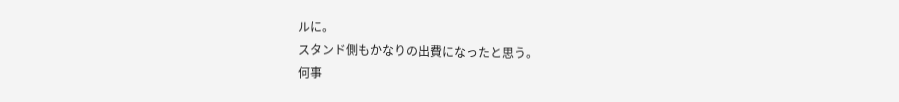ルに。
スタンド側もかなりの出費になったと思う。
何事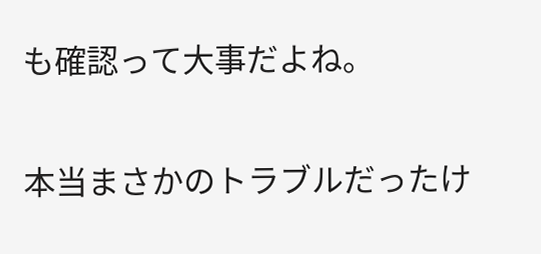も確認って大事だよね。

本当まさかのトラブルだったけ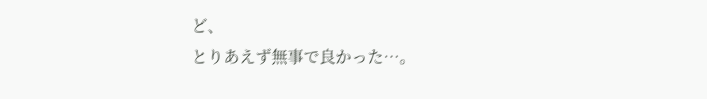ど、
とりあえず無事で良かった…。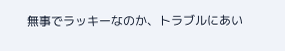無事でラッキーなのか、トラブルにあい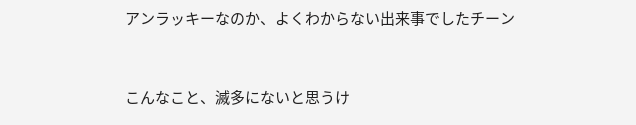アンラッキーなのか、よくわからない出来事でしたチーン


こんなこと、滅多にないと思うけ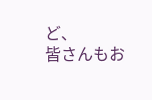ど、
皆さんもお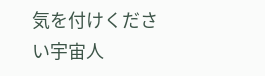気を付けください宇宙人